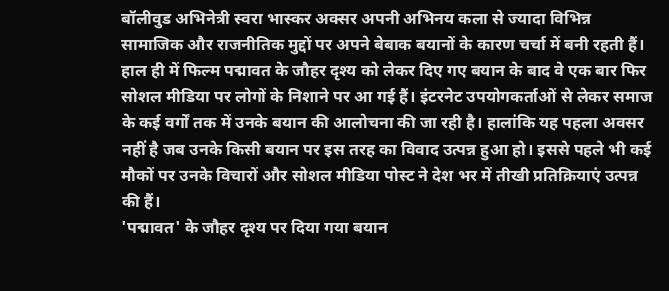बॉलीवुड अभिनेत्री स्वरा भास्कर अक्सर अपनी अभिनय कला से ज्यादा विभिन्न सामाजिक और राजनीतिक मुद्दों पर अपने बेबाक बयानों के कारण चर्चा में बनी रहती हैं। हाल ही में फिल्म पद्मावत के जौहर दृश्य को लेकर दिए गए बयान के बाद वे एक बार फिर सोशल मीडिया पर लोगों के निशाने पर आ गई हैं। इंटरनेट उपयोगकर्ताओं से लेकर समाज के कई वर्गों तक में उनके बयान की आलोचना की जा रही है। हालांकि यह पहला अवसर नहीं है जब उनके किसी बयान पर इस तरह का विवाद उत्पन्न हुआ हो। इससे पहले भी कई मौकों पर उनके विचारों और सोशल मीडिया पोस्ट ने देश भर में तीखी प्रतिक्रियाएं उत्पन्न की हैं।
'पद्मावत' के जौहर दृश्य पर दिया गया बयान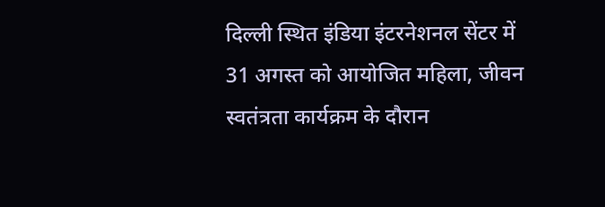दिल्ली स्थित इंडिया इंटरनेशनल सेंटर में 31 अगस्त को आयोजित महिला, जीवन स्वतंत्रता कार्यक्रम के दौरान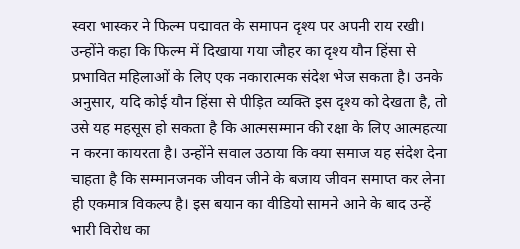स्वरा भास्कर ने फिल्म पद्मावत के समापन दृश्य पर अपनी राय रखी। उन्होंने कहा कि फिल्म में दिखाया गया जौहर का दृश्य यौन हिंसा से प्रभावित महिलाओं के लिए एक नकारात्मक संदेश भेज सकता है। उनके अनुसार, यदि कोई यौन हिंसा से पीड़ित व्यक्ति इस दृश्य को देखता है, तो उसे यह महसूस हो सकता है कि आत्मसम्मान की रक्षा के लिए आत्महत्या न करना कायरता है। उन्होंने सवाल उठाया कि क्या समाज यह संदेश देना चाहता है कि सम्मानजनक जीवन जीने के बजाय जीवन समाप्त कर लेना ही एकमात्र विकल्प है। इस बयान का वीडियो सामने आने के बाद उन्हें भारी विरोध का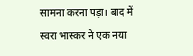सामना करना पड़ा। बाद में स्वरा भास्कर ने एक नया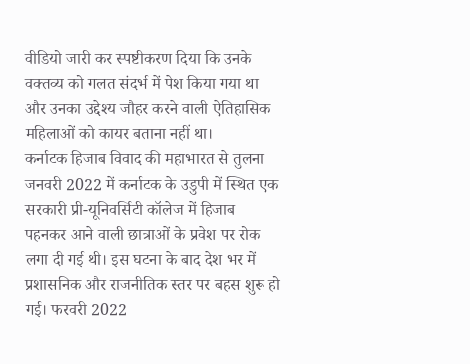वीडियो जारी कर स्पष्टीकरण दिया कि उनके वक्तव्य को गलत संदर्भ में पेश किया गया था और उनका उद्देश्य जौहर करने वाली ऐतिहासिक महिलाओं को कायर बताना नहीं था।
कर्नाटक हिजाब विवाद की महाभारत से तुलना
जनवरी 2022 में कर्नाटक के उडुपी में स्थित एक सरकारी प्री-यूनिवर्सिटी कॉलेज में हिजाब पहनकर आने वाली छात्राओं के प्रवेश पर रोक लगा दी गई थी। इस घटना के बाद देश भर में प्रशासनिक और राजनीतिक स्तर पर बहस शुरू हो गई। फरवरी 2022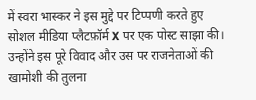में स्वरा भास्कर ने इस मुद्दे पर टिप्पणी करते हुए सोशल मीडिया प्लैटफ़ॉर्म X पर एक पोस्ट साझा की। उन्होंने इस पूरे विवाद और उस पर राजनेताओं की खामोशी की तुलना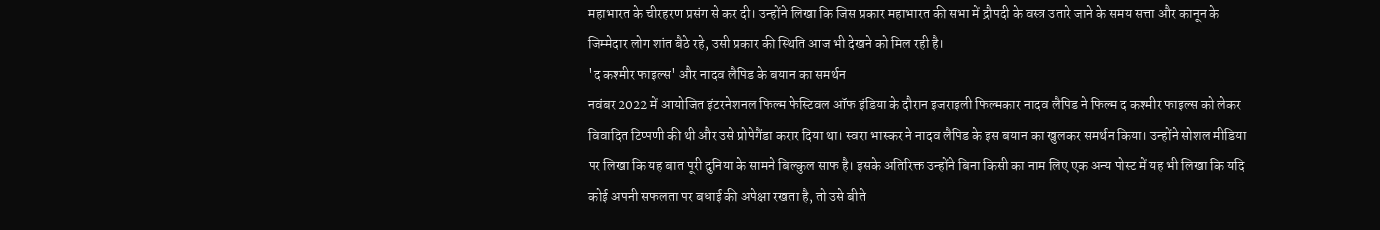महाभारत के चीरहरण प्रसंग से कर दी। उन्होंने लिखा कि जिस प्रकार महाभारत की सभा में द्रौपदी के वस्त्र उतारे जाने के समय सत्ता और कानून के जिम्मेदार लोग शांत बैठे रहे, उसी प्रकार की स्थिति आज भी देखने को मिल रही है।
'द कश्मीर फाइल्स' और नादव लैपिड के बयान का समर्थन
नवंबर 2022 में आयोजित इंटरनेशनल फिल्म फेस्टिवल ऑफ इंडिया के दौरान इजराइली फिल्मकार नादव लैपिड ने फिल्म द कश्मीर फाइल्स को लेकर विवादित टिप्पणी की थी और उसे प्रोपेगैंडा करार दिया था। स्वरा भास्कर ने नादव लैपिड के इस बयान का खुलकर समर्थन किया। उन्होंने सोशल मीडिया पर लिखा कि यह बात पूरी दुनिया के सामने बिल्कुल साफ है। इसके अतिरिक्त उन्होंने बिना किसी का नाम लिए एक अन्य पोस्ट में यह भी लिखा कि यदि कोई अपनी सफलता पर बधाई की अपेक्षा रखता है, तो उसे बीते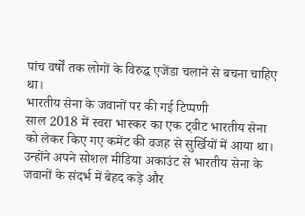पांच वर्षों तक लोगों के विरुद्ध एजेंडा चलाने से बचना चाहिए था।
भारतीय सेना के जवानों पर की गई टिप्पणी
साल 2018 में स्वरा भास्कर का एक ट्वीट भारतीय सेना को लेकर किए गए कमेंट की वजह से सुर्खियों में आया था। उन्होंने अपने सोशल मीडिया अकाउंट से भारतीय सेना के जवानों के संदर्भ में बेहद कड़े और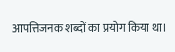आपत्तिजनक शब्दों का प्रयोग किया था।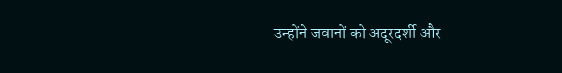उन्होंने जवानों को अदूरदर्शी और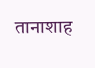तानाशाह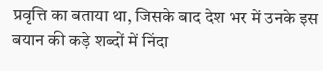प्रवृत्ति का बताया था, जिसके बाद देश भर में उनके इस बयान की कड़े शब्दों में निंदा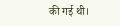की गई थी।